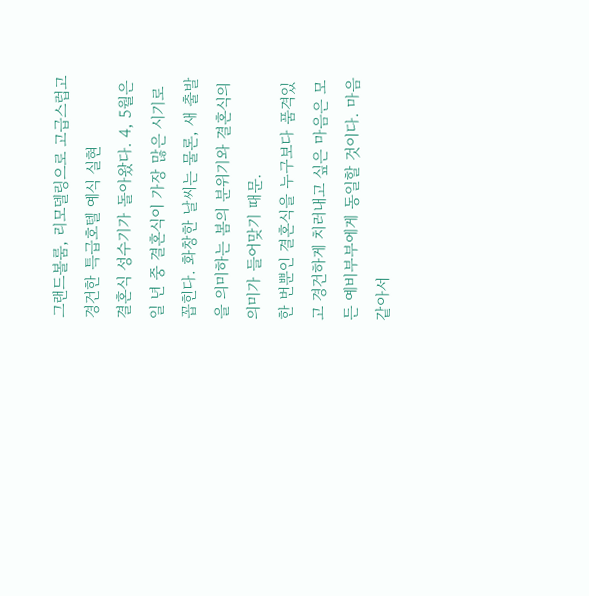그랜드볼룸, 리모델링으로 고급스럽고 경건한 특급호텔 예식 실현
결혼식 성수기가 돌아왔다. 4, 5월은 일 년 중 결혼식이 가장 많은 시기로 꼽힌다. 화창한 날씨는 물론, 새 출발을 의미하는 봄의 분위기와 결혼식의 의미가 들어맞기 때문.
한 번뿐인 결혼식을 누구보다 품격있고 경건하게 치러내고 싶은 마음은 모든 예비부부에게 동일할 것이다. 마음 같아서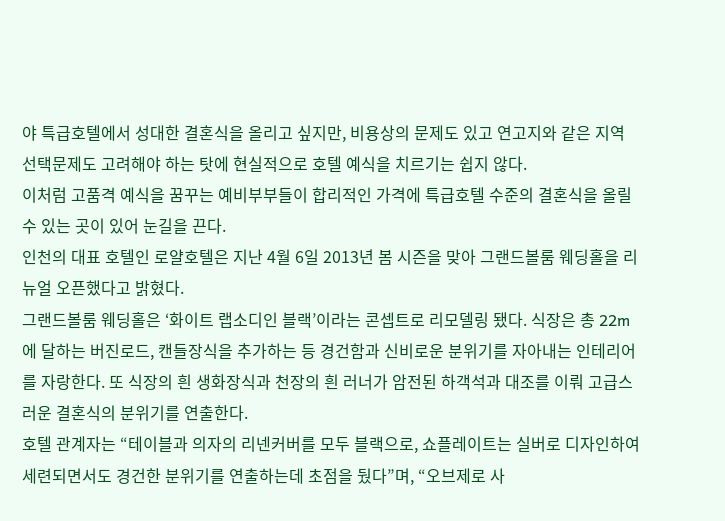야 특급호텔에서 성대한 결혼식을 올리고 싶지만, 비용상의 문제도 있고 연고지와 같은 지역 선택문제도 고려해야 하는 탓에 현실적으로 호텔 예식을 치르기는 쉽지 않다.
이처럼 고품격 예식을 꿈꾸는 예비부부들이 합리적인 가격에 특급호텔 수준의 결혼식을 올릴 수 있는 곳이 있어 눈길을 끈다.
인천의 대표 호텔인 로얄호텔은 지난 4월 6일 2013년 봄 시즌을 맞아 그랜드볼룸 웨딩홀을 리뉴얼 오픈했다고 밝혔다.
그랜드볼룸 웨딩홀은 ‘화이트 랩소디인 블랙’이라는 콘셉트로 리모델링 됐다. 식장은 총 22m에 달하는 버진로드, 캔들장식을 추가하는 등 경건함과 신비로운 분위기를 자아내는 인테리어를 자랑한다. 또 식장의 흰 생화장식과 천장의 흰 러너가 암전된 하객석과 대조를 이뤄 고급스러운 결혼식의 분위기를 연출한다.
호텔 관계자는 “테이블과 의자의 리넨커버를 모두 블랙으로, 쇼플레이트는 실버로 디자인하여 세련되면서도 경건한 분위기를 연출하는데 초점을 뒀다”며, “오브제로 사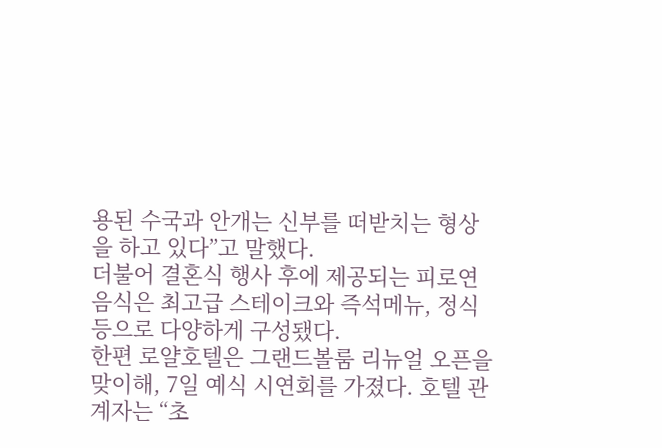용된 수국과 안개는 신부를 떠받치는 형상을 하고 있다”고 말했다.
더불어 결혼식 행사 후에 제공되는 피로연 음식은 최고급 스테이크와 즉석메뉴, 정식 등으로 다양하게 구성됐다.
한편 로얄호텔은 그랜드볼룸 리뉴얼 오픈을 맞이해, 7일 예식 시연회를 가졌다. 호텔 관계자는 “초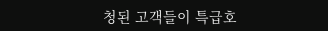청된 고객들이 특급호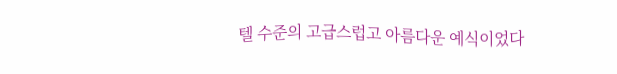텔 수준의 고급스럽고 아름다운 예식이었다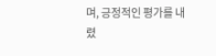며, 긍정적인 평가를 내렸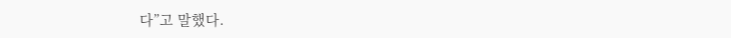다”고 말했다.